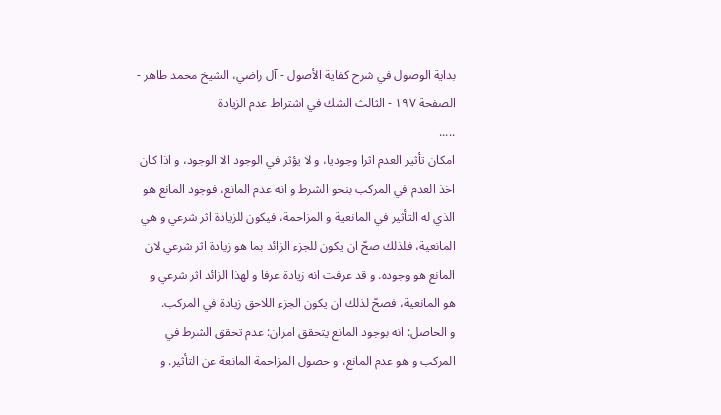بداية الوصول في شرح كفاية الأصول - آل راضي، الشيخ محمد طاهر - الصفحة ١٩٧ - الثالث الشك في اشتراط عدم الزيادة
.....
امكان تأثير العدم اثرا وجوديا، و لا يؤثر في الوجود الا الوجود، و اذا كان اخذ العدم في المركب بنحو الشرط و انه عدم المانع، فوجود المانع هو الذي له التأثير في المانعية و المزاحمة، فيكون للزيادة اثر شرعي و هي المانعية، فلذلك صحّ ان يكون للجزء الزائد بما هو زيادة اثر شرعي لان المانع هو وجوده. و قد عرفت انه زيادة عرفا و لهذا الزائد اثر شرعي و هو المانعية، فصحّ لذلك ان يكون الجزء اللاحق زيادة في المركب.
و الحاصل: انه بوجود المانع يتحقق امران: عدم تحقق الشرط في المركب و هو عدم المانع، و حصول المزاحمة المانعة عن التأثير. و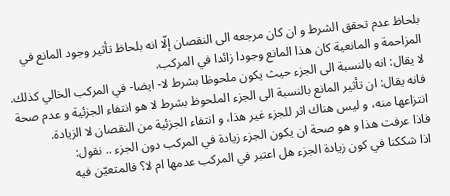بلحاظ عدم تحقق الشرط و ان كان مرجعه الى النقصان إلّا انه بلحاظ تأثير وجود المانع في المزاحمة و المانعية كان هذا المانع وجودا زائدا في المركب.
لا يقال: انه بالنسبة الى الجزء حيث يكون ملحوظا بشرط لا- ايضا- في المركب الخالي كذلك.
فانه يقال: ان تأثير المانع بالنسبة الى الجزء الملحوظ بشرط لا هو انتفاء الجزئية و عدم صحة انتزاعها منه، و ليس هناك اثر للجزء غير هذا، و انتفاء الجزئية من النقصان لا الزيادة.
فاذا عرفت هذا و هو صحة ان يكون الجزء زيادة في المركب دون الجزء .. نقول:
اذا شككنا في كون زيادة الجزء هل اعتبر في المركب عدمها ام لا؟ فالمتعيّن فيه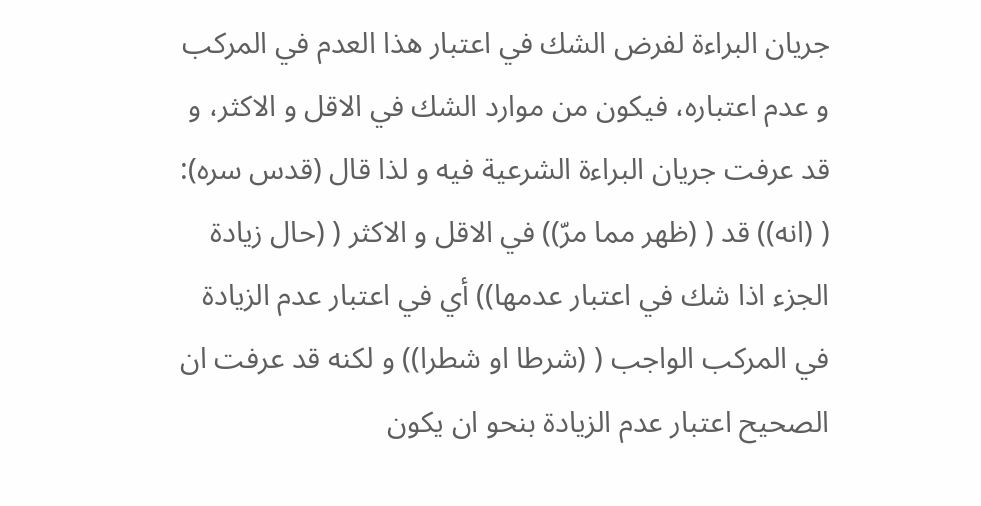جريان البراءة لفرض الشك في اعتبار هذا العدم في المركب و عدم اعتباره، فيكون من موارد الشك في الاقل و الاكثر، و قد عرفت جريان البراءة الشرعية فيه و لذا قال (قدس سره): ( (انه)) قد ( (ظهر مما مرّ)) في الاقل و الاكثر ( (حال زيادة الجزء اذا شك في اعتبار عدمها)) أي في اعتبار عدم الزيادة في المركب الواجب ( (شرطا او شطرا)) و لكنه قد عرفت ان الصحيح اعتبار عدم الزيادة بنحو ان يكون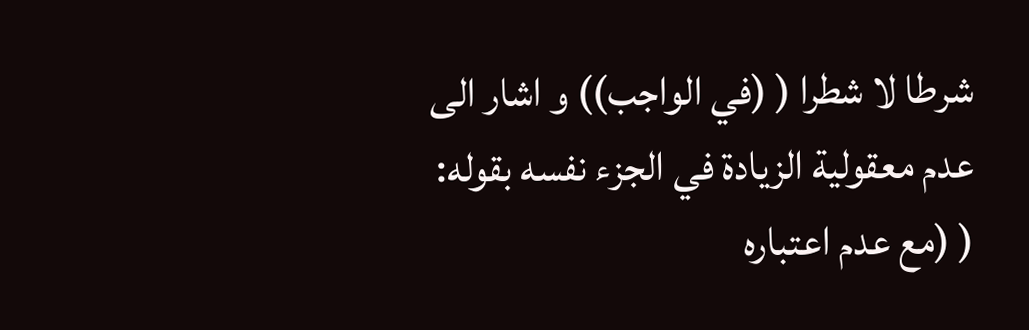شرطا لا شطرا ( (في الواجب)) و اشار الى عدم معقولية الزيادة في الجزء نفسه بقوله: ( (مع عدم اعتباره